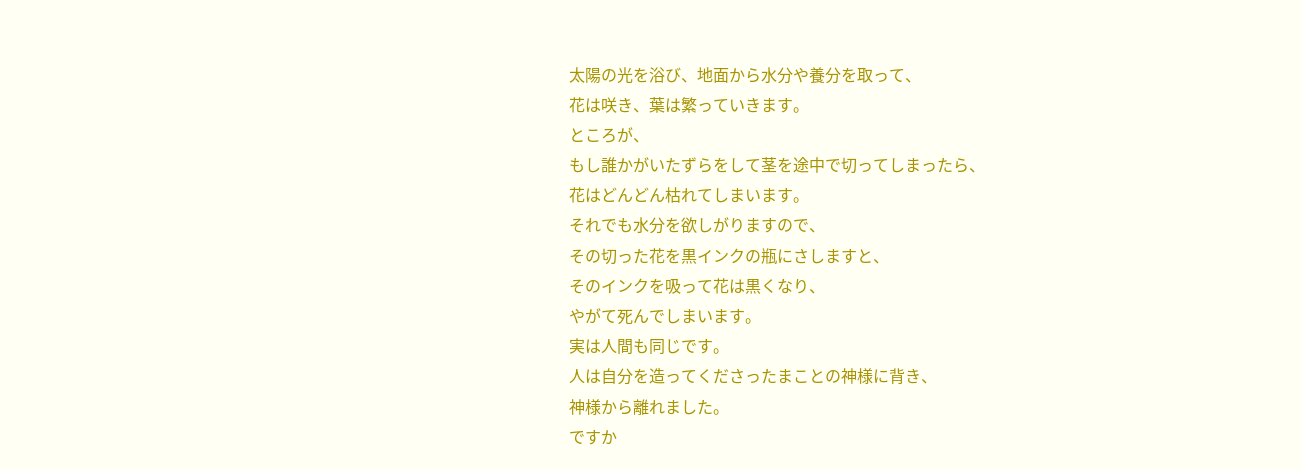太陽の光を浴び、地面から水分や養分を取って、
花は咲き、葉は繁っていきます。
ところが、
もし誰かがいたずらをして茎を途中で切ってしまったら、
花はどんどん枯れてしまいます。
それでも水分を欲しがりますので、
その切った花を黒インクの瓶にさしますと、
そのインクを吸って花は黒くなり、
やがて死んでしまいます。
実は人間も同じです。
人は自分を造ってくださったまことの神様に背き、
神様から離れました。
ですか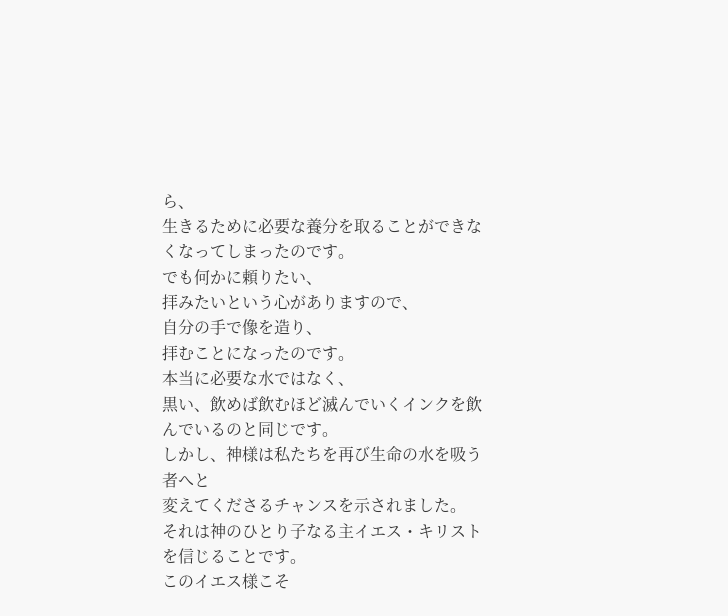ら、
生きるために必要な養分を取ることができなくなってしまったのです。
でも何かに頼りたい、
拝みたいという心がありますので、
自分の手で像を造り、
拝むことになったのです。
本当に必要な水ではなく、
黒い、飲めば飲むほど滅んでいくインクを飲んでいるのと同じです。
しかし、神様は私たちを再び生命の水を吸う者へと
変えてくださるチャンスを示されました。
それは神のひとり子なる主イエス・キリストを信じることです。
このイエス様こそ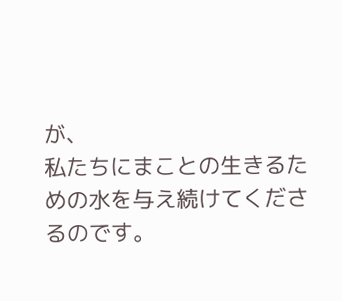が、
私たちにまことの生きるための水を与え続けてくださるのです。